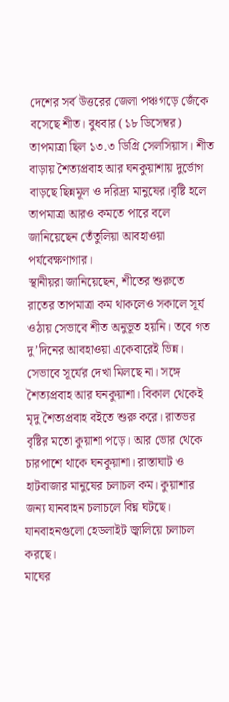দেশের সর্ব উত্তরের জেলা পঞ্চগড়ে জেঁকে বসেছে শীত। বুধবার (১৮ ডিসেম্বর) তাপমাত্রা ছিল ১৩.৩ ডিগ্রি সেলসিয়াস। শীত বাড়ায় শৈত্যপ্রবাহ আর ঘনকুয়াশায় দুর্ভোগ বাড়ছে ছিন্নমূল ও দরিদ্র্য মানুষের।বৃষ্টি হলে তাপমাত্রা আরও কমতে পারে বলে জানিয়েছেন তেঁতুলিয়া আবহাওয়া পর্যবেক্ষণাগার।
স্থানীয়রা জানিয়েছেন, শীতের শুরুতে রাতের তাপমাত্রা কম থাকলেও সকালে সূর্য ওঠায় সেভাবে শীত অনুভূত হয়নি। তবে গত দু’দিনের আবহাওয়া একেবারেই ভিন্ন। সেভাবে সূর্যের দেখা মিলছে না। সঙ্গে শৈত্যপ্রবাহ আর ঘনকুয়াশা। বিকাল থেকেই মৃদু শৈত্যপ্রবাহ বইতে শুরু করে। রাতভর বৃষ্টির মতো কুয়াশা পড়ে। আর ভোর থেকে চারপাশে থাকে ঘনকুয়াশা। রাস্তাঘাট ও হাটবাজার মানুষের চলাচল কম। কুয়াশার জন্য যানবাহন চলাচলে বিঘ্ন ঘটছে। যানবাহনগুলো হেডলাইট জ্বালিয়ে চলাচল করছে।
মাঘের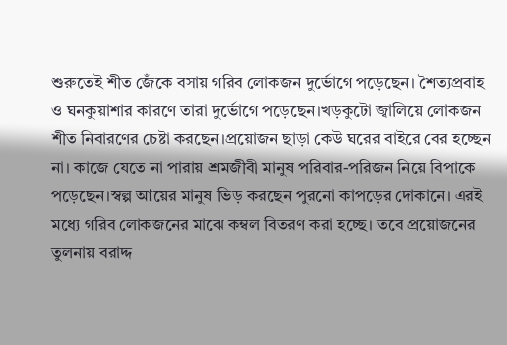শুরুতেই শীত জেঁকে বসায় গরিব লোকজন দুর্ভোগে পড়েছেন। শৈত্যপ্রবাহ ও ঘনকুয়াশার কারণে তারা দুর্ভোগে পড়েছেন।খড়কুটো জ্বালিয়ে লোকজন শীত নিবারণের চেষ্টা করছেন।প্রয়োজন ছাড়া কেউ ঘরের বাইরে বের হচ্ছেন না। কাজে যেতে না পারায় শ্রমজীবী মানুষ পরিবার-পরিজন নিয়ে বিপাকে পড়েছেন।স্বল্প আয়ের মানুষ ভিড় করছেন পুরনো কাপড়ের দোকানে। এরই মধ্যে গরিব লোকজনের মাঝে কম্বল বিতরণ করা হচ্ছে। তবে প্রয়োজনের তুলনায় বরাদ্দ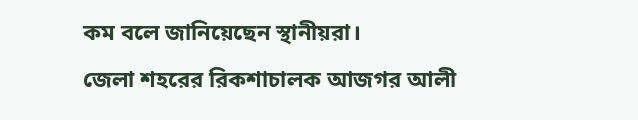কম বলে জানিয়েছেন স্থানীয়রা।
জেলা শহরের রিকশাচালক আজগর আলী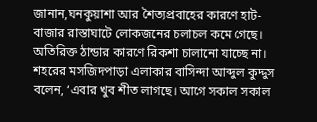জানান,ঘনকুয়াশা আর শৈত্যপ্রবাহের কারণে হাট-বাজার রাস্তাঘাটে লোকজনের চলাচল কমে গেছে। অতিরিক্ত ঠান্ডার কারণে রিকশা চালানো যাচ্ছে না।
শহরের মসজিদপাড়া এলাকার বাসিন্দা আব্দুল কুদ্দুস বলেন, ‘এবার খুব শীত লাগছে। আগে সকাল সকাল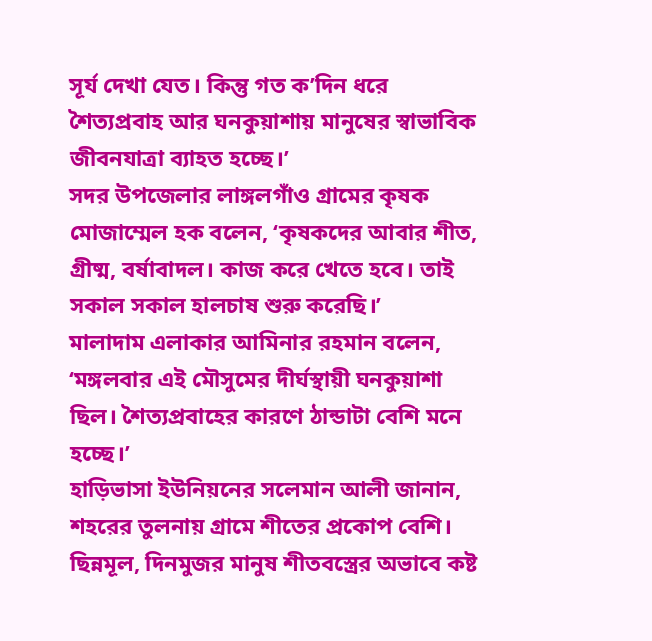সূর্য দেখা যেত। কিন্তু গত ক’দিন ধরে শৈত্যপ্রবাহ আর ঘনকুয়াশায় মানুষের স্বাভাবিক জীবনযাত্রা ব্যাহত হচ্ছে।’
সদর উপজেলার লাঙ্গলগাঁও গ্রামের কৃষক মোজাম্মেল হক বলেন, ‘কৃষকদের আবার শীত, গ্রীষ্ম, বর্ষাবাদল। কাজ করে খেতে হবে। তাই সকাল সকাল হালচাষ শুরু করেছি।’
মালাদাম এলাকার আমিনার রহমান বলেন, ‘মঙ্গলবার এই মৌসুমের দীর্ঘস্থায়ী ঘনকুয়াশা ছিল। শৈত্যপ্রবাহের কারণে ঠান্ডাটা বেশি মনে হচ্ছে।’
হাড়িভাসা ইউনিয়নের সলেমান আলী জানান, শহরের তুলনায় গ্রামে শীতের প্রকোপ বেশি। ছিন্নমূল, দিনমুজর মানুষ শীতবস্ত্রের অভাবে কষ্ট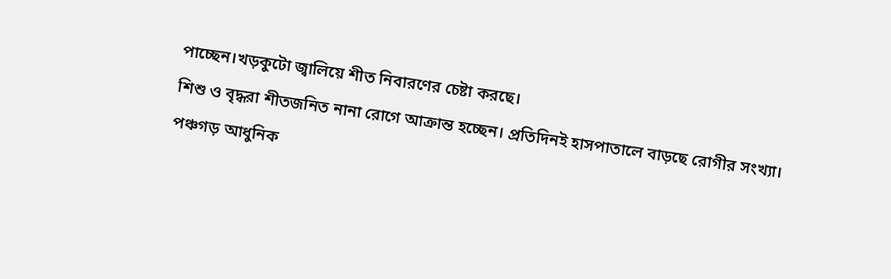পাচ্ছেন।খড়কুটো জ্বালিয়ে শীত নিবারণের চেষ্টা করছে।
শিশু ও বৃদ্ধরা শীতজনিত নানা রোগে আক্রান্ত হচ্ছেন। প্রতিদিনই হাসপাতালে বাড়ছে রোগীর সংখ্যা।
পঞ্চগড় আধুনিক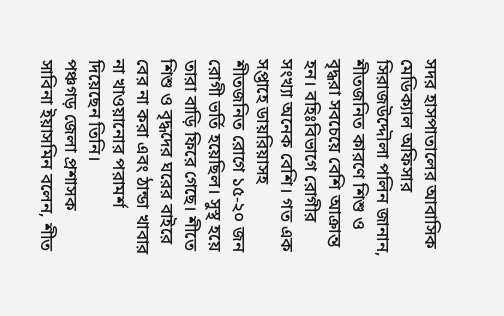সদর হাসপাতালের আবাসিক মেডিক্যাল অফিসার সিরাজউদ্দৌলা পলিন জানান, শীতজনিত কারণে শিশু ও বৃদ্ধরা সবচেয়ে বেশি আক্রান্ত হন। বহিঃবিভাগে রোগীর সংখ্যা অনেক বেশি। গত এক সপ্তাহে ডায়রিয়াসহ শীতজনিত রোগে ১৫-২০ জন রোগী ভর্তি হয়েছিল। সুস্থ হয়ে তারা বাড়ি ফিরে গেছে। শীতে শিশু ও বৃদ্ধদের ঘরের বাইরে বের না করা এবং ঠান্ডা খাবার না খাওয়ানোর পরামর্শ দিয়েছেন তিনি।
পঞ্চগড় জেলা প্রশাসক সাবিনা ইয়াসমিন বলেন, শীত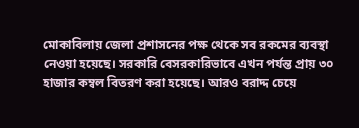মোকাবিলায় জেলা প্রশাসনের পক্ষ থেকে সব রকমের ব্যবস্থা নেওয়া হয়েছে। সরকারি বেসরকারিভাবে এখন পর্যন্ত প্রায় ৩০ হাজার কম্বল বিতরণ করা হয়েছে। আরও বরাদ্দ চেয়ে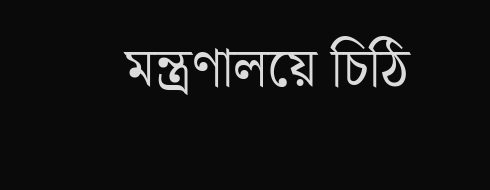মন্ত্রণালয়ে চিঠি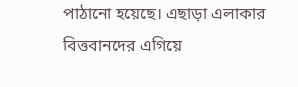পাঠানো হয়েছে। এছাড়া এলাকার বিত্তবানদের এগিয়ে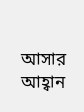আসার আহ্বান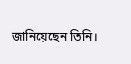জানিয়েছেন তিনি।